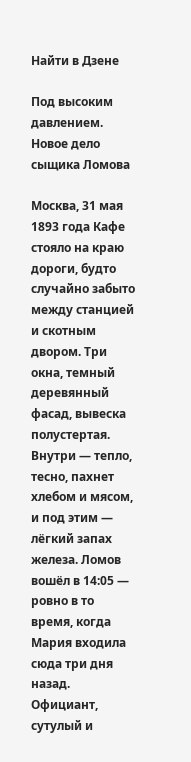Найти в Дзене

Под высоким давлением. Новое дело сыщика Ломова

Москва, 31 мая 1893 года Кафе стояло на краю дороги, будто случайно забыто между станцией и скотным двором. Три окна, темный деревянный фасад, вывеска полустертая. Внутри — тепло, тесно, пахнет хлебом и мясом, и под этим — лёгкий запах железа. Ломов вошёл в 14:05 — ровно в то время, когда Мария входила сюда три дня назад. Официант, сутулый и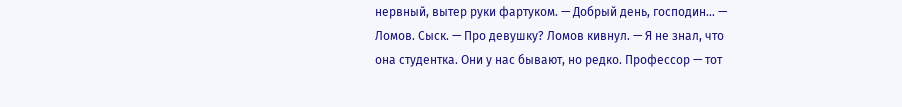нервный, вытер руки фартуком. — Добрый день, господин… — Ломов. Сыск. — Про девушку? Ломов кивнул. — Я не знал, что она студентка. Они у нас бывают, но редко. Профессор — тот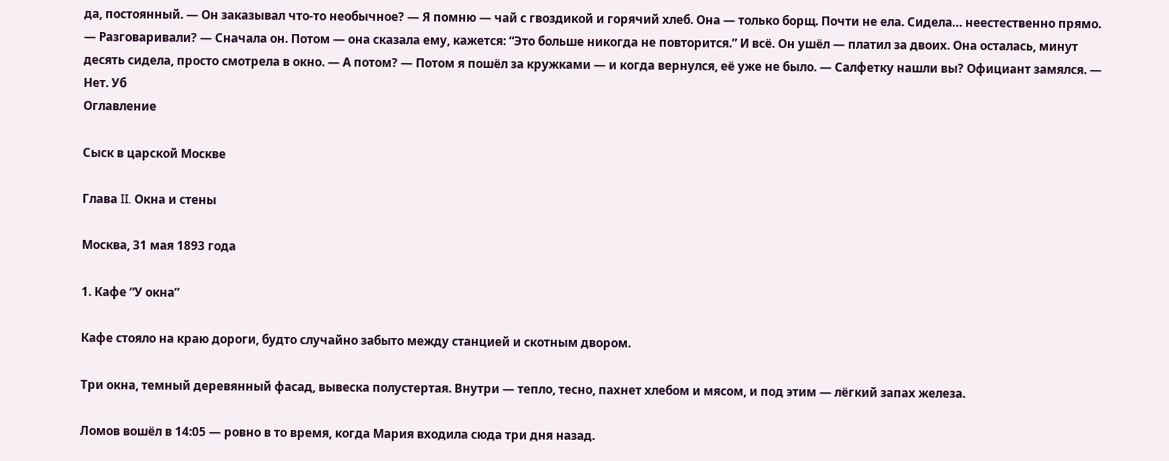да, постоянный. — Он заказывал что-то необычное? — Я помню — чай с гвоздикой и горячий хлеб. Она — только борщ. Почти не ела. Сидела… неестественно прямо. — Разговаривали? — Сначала он. Потом — она сказала ему, кажется: “Это больше никогда не повторится.” И всё. Он ушёл — платил за двоих. Она осталась, минут десять сидела, просто смотрела в окно. — А потом? — Потом я пошёл за кружками — и когда вернулся, её уже не было. — Салфетку нашли вы? Официант замялся. — Нет. Уб
Оглавление

Сыск в царской Москве

Глава II. Окна и стены

Москва, 31 мая 1893 года

1. Кафе “У окна”

Кафе стояло на краю дороги, будто случайно забыто между станцией и скотным двором.

Три окна, темный деревянный фасад, вывеска полустертая. Внутри — тепло, тесно, пахнет хлебом и мясом, и под этим — лёгкий запах железа.

Ломов вошёл в 14:05 — ровно в то время, когда Мария входила сюда три дня назад.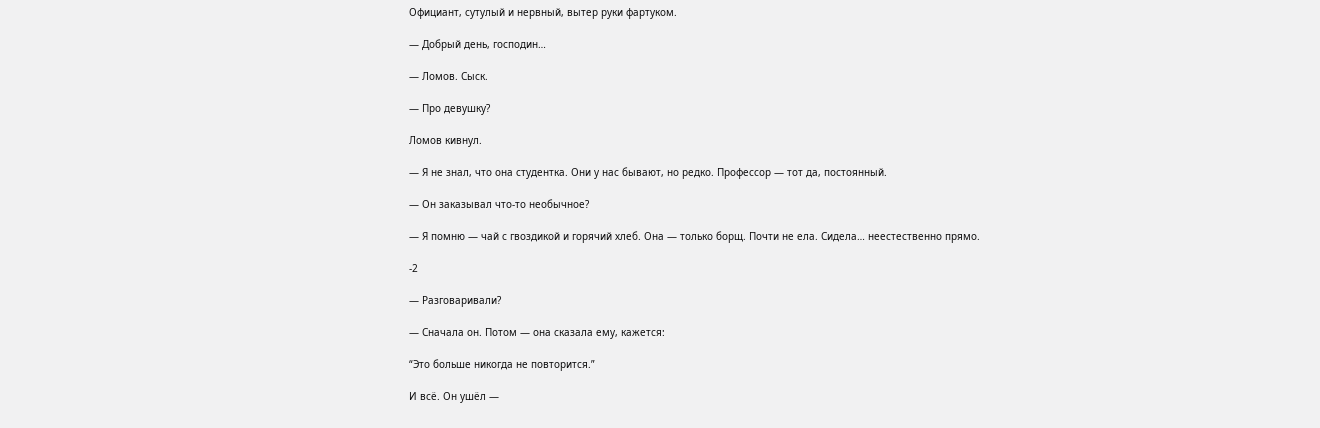Официант, сутулый и нервный, вытер руки фартуком.

— Добрый день, господин…

— Ломов. Сыск.

— Про девушку?

Ломов кивнул.

— Я не знал, что она студентка. Они у нас бывают, но редко. Профессор — тот да, постоянный.

— Он заказывал что-то необычное?

— Я помню — чай с гвоздикой и горячий хлеб. Она — только борщ. Почти не ела. Сидела… неестественно прямо.

-2

— Разговаривали?

— Сначала он. Потом — она сказала ему, кажется:

“Это больше никогда не повторится.”

И всё. Он ушёл —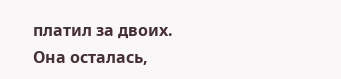платил за двоих. Она осталась,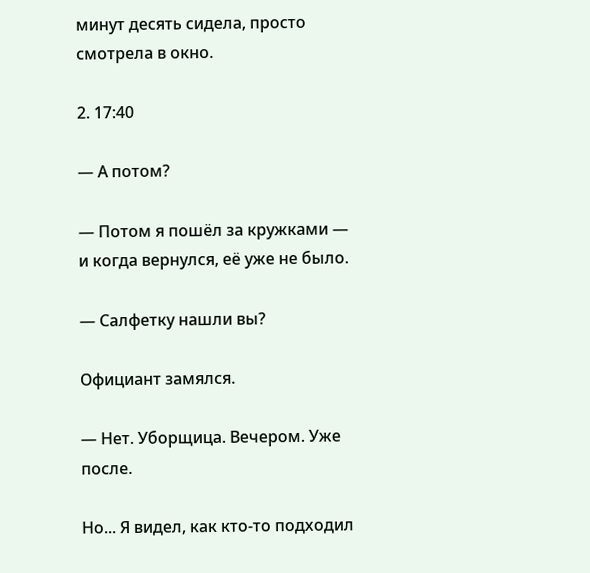минут десять сидела, просто смотрела в окно.

2. 17:40

— А потом?

— Потом я пошёл за кружками — и когда вернулся, её уже не было.

— Салфетку нашли вы?

Официант замялся.

— Нет. Уборщица. Вечером. Уже после.

Но... Я видел, как кто-то подходил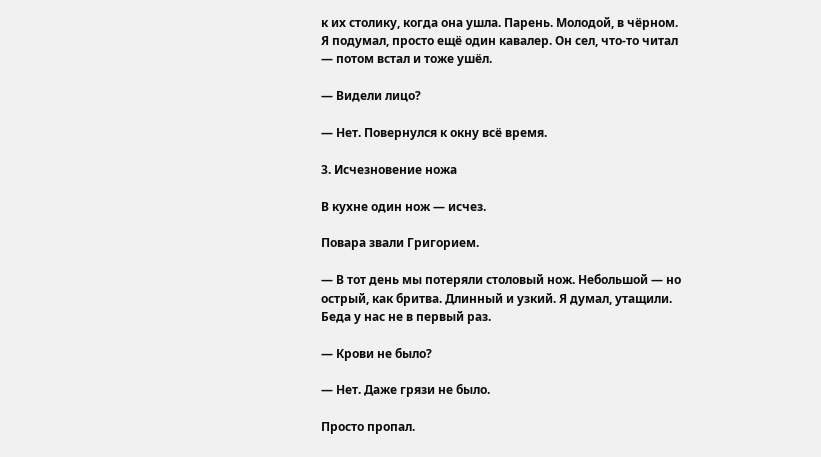к их столику, когда она ушла. Парень. Молодой, в чёрном. Я подумал, просто ещё один кавалер. Он сел, что-то читал — потом встал и тоже ушёл.

— Видели лицо?

— Нет. Повернулся к окну всё время.

3. Исчезновение ножа

В кухне один нож — исчез.

Повара звали Григорием.

— В тот день мы потеряли столовый нож. Небольшой — но острый, как бритва. Длинный и узкий. Я думал, утащили. Беда у нас не в первый раз.

— Крови не было?

— Нет. Даже грязи не было.

Просто пропал.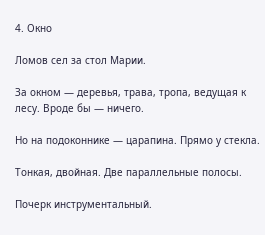4. Окно

Ломов сел за стол Марии.

За окном — деревья, трава, тропа, ведущая к лесу. Вроде бы — ничего.

Но на подоконнике — царапина. Прямо у стекла.

Тонкая, двойная. Две параллельные полосы.

Почерк инструментальный.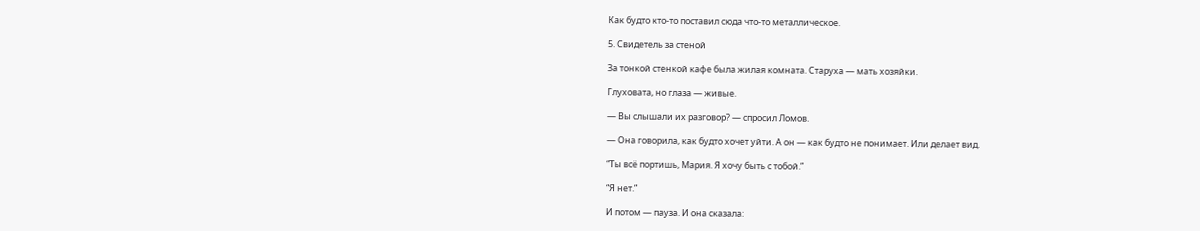Как будто кто-то поставил сюда что-то металлическое.

5. Свидетель за стеной

За тонкой стенкой кафе была жилая комната. Старуха — мать хозяйки.

Глуховата, но глаза — живые.

— Вы слышали их разговор? — спросил Ломов.

— Она говорила, как будто хочет уйти. А он — как будто не понимает. Или делает вид.

“Ты всё портишь, Мария. Я хочу быть с тобой.”

“Я нет.”

И потом — пауза. И она сказала: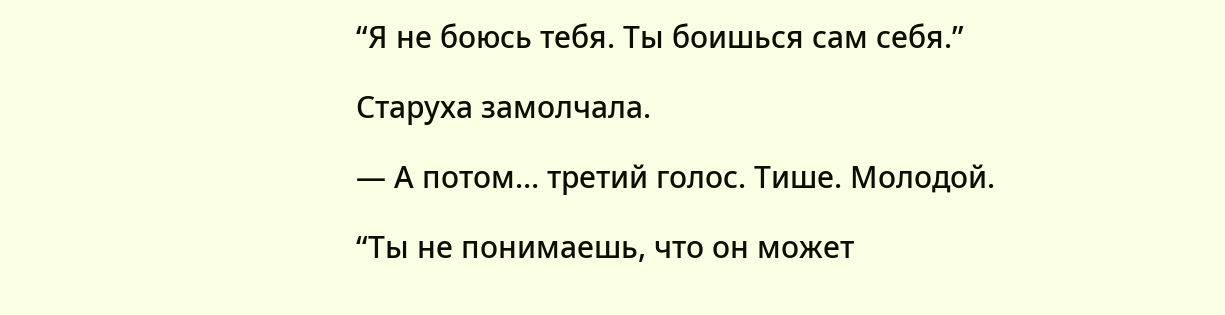“Я не боюсь тебя. Ты боишься сам себя.”

Старуха замолчала.

— А потом… третий голос. Тише. Молодой.

“Ты не понимаешь, что он может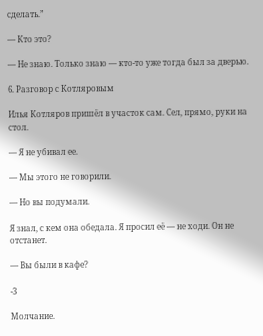сделать.”

— Кто это?

— Не знаю. Только знаю — кто-то уже тогда был за дверью.

6. Разговор с Котляровым

Илья Котляров пришёл в участок сам. Сел, прямо, руки на стол.

— Я не убивал ее.

— Мы этого не говорили.

— Но вы подумали.

Я знал, с кем она обедала. Я просил её — не ходи. Он не отстанет.

— Вы были в кафе?

-3

Молчание.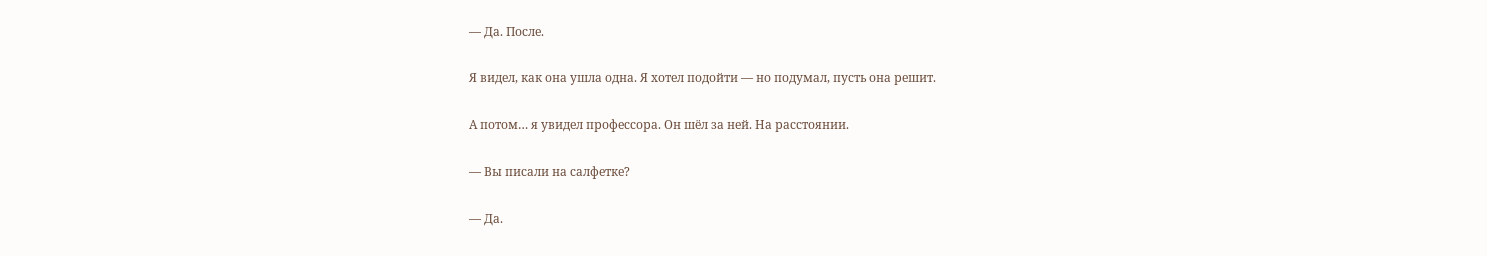— Да. После.

Я видел, как она ушла одна. Я хотел подойти — но подумал, пусть она решит.

А потом… я увидел профессора. Он шёл за ней. На расстоянии.

— Вы писали на салфетке?

— Да.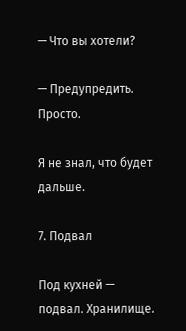— Что вы хотели?

— Предупредить. Просто.

Я не знал, что будет дальше.

7. Подвал

Под кухней — подвал. Хранилище.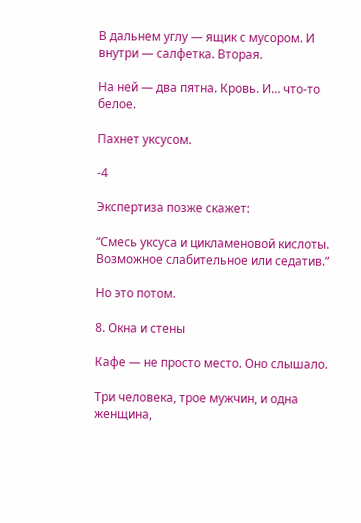В дальнем углу — ящик с мусором. И внутри — салфетка. Вторая.

На ней — два пятна. Кровь. И… что-то белое.

Пахнет уксусом.

-4

Экспертиза позже скажет:

“Смесь уксуса и цикламеновой кислоты. Возможное слабительное или седатив.”

Но это потом.

8. Окна и стены

Кафе — не просто место. Оно слышало.

Три человека, трое мужчин, и одна женщина,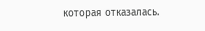которая отказалась.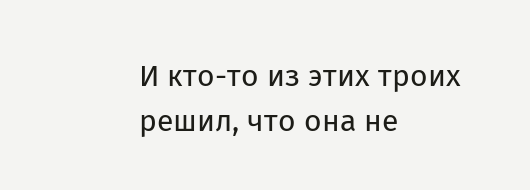И кто-то из этих троих решил, что она не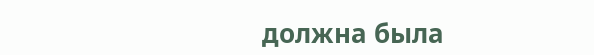должна была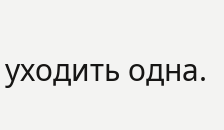уходить одна.